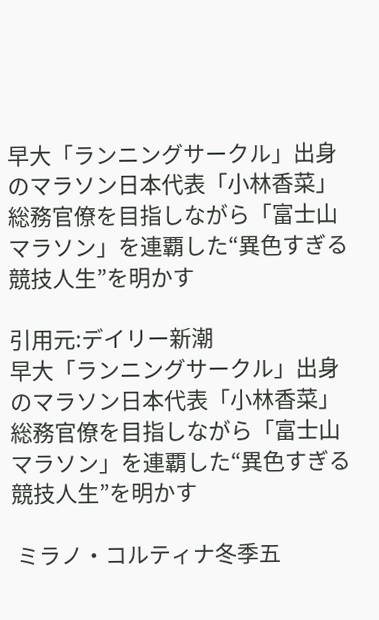早大「ランニングサークル」出身のマラソン日本代表「小林香菜」 総務官僚を目指しながら「富士山マラソン」を連覇した“異色すぎる競技人生”を明かす

引用元:デイリー新潮
早大「ランニングサークル」出身のマラソン日本代表「小林香菜」 総務官僚を目指しながら「富士山マラソン」を連覇した“異色すぎる競技人生”を明かす

 ミラノ・コルティナ冬季五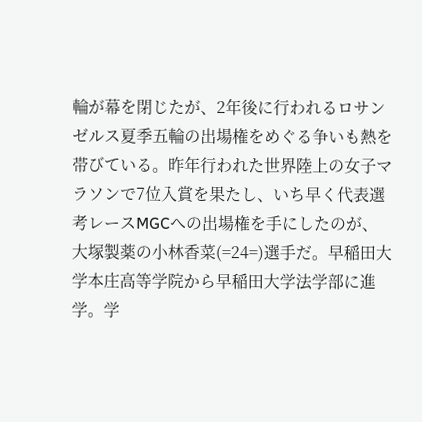輪が幕を閉じたが、2年後に行われるロサンゼルス夏季五輪の出場権をめぐる争いも熱を帯びている。昨年行われた世界陸上の女子マラソンで7位入賞を果たし、いち早く代表選考レースMGCへの出場権を手にしたのが、大塚製薬の小林香菜(=24=)選手だ。早稲田大学本庄高等学院から早稲田大学法学部に進学。学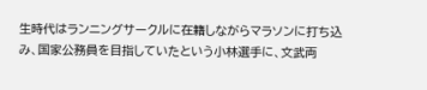生時代はランニングサークルに在籍しながらマラソンに打ち込み、国家公務員を目指していたという小林選手に、文武両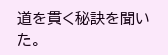道を貫く秘訣を聞いた。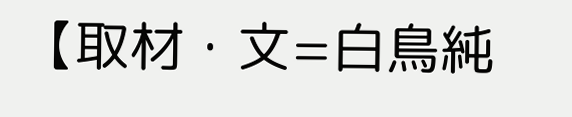【取材・文=白鳥純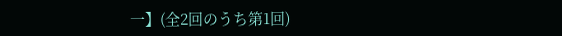一】(全2回のうち第1回)